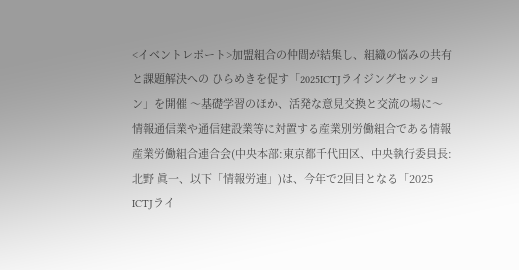<イベントレポート>加盟組合の仲間が結集し、組織の悩みの共有と課題解決への ひらめきを促す「2025ICTJライジングセッション」を開催 〜基礎学習のほか、活発な意見交換と交流の場に〜
情報通信業や通信建設業等に対置する産業別労働組合である情報産業労働組合連合会(中央本部:東京都千代田区、中央執行委員長:北野 眞一、以下「情報労連」)は、今年で2回目となる「2025 ICTJライ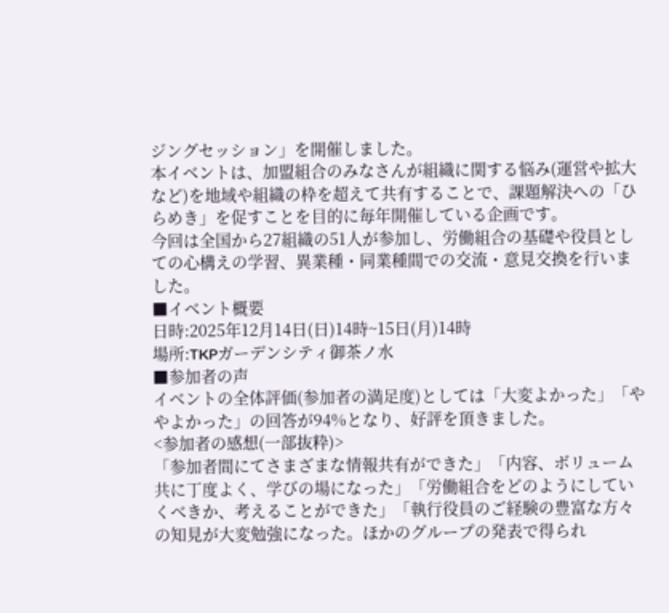ジングセッション」を開催しました。
本イベントは、加盟組合のみなさんが組織に関する悩み(運営や拡大など)を地域や組織の枠を超えて共有することで、課題解決への「ひらめき」を促すことを目的に毎年開催している企画です。
今回は全国から27組織の51人が参加し、労働組合の基礎や役員としての心構えの学習、異業種・同業種間での交流・意見交換を行いました。
■イベント概要
日時:2025年12月14日(日)14時~15日(月)14時
場所:TKPガーデンシティ御茶ノ水
■参加者の声
イベントの全体評価(参加者の満足度)としては「大変よかった」「ややよかった」の回答が94%となり、好評を頂きました。
<参加者の感想(一部抜粋)>
「参加者間にてさまざまな情報共有ができた」「内容、ボリューム共に丁度よく、学びの場になった」「労働組合をどのようにしていくべきか、考えることができた」「執行役員のご経験の豊富な方々の知見が大変勉強になった。ほかのグループの発表で得られ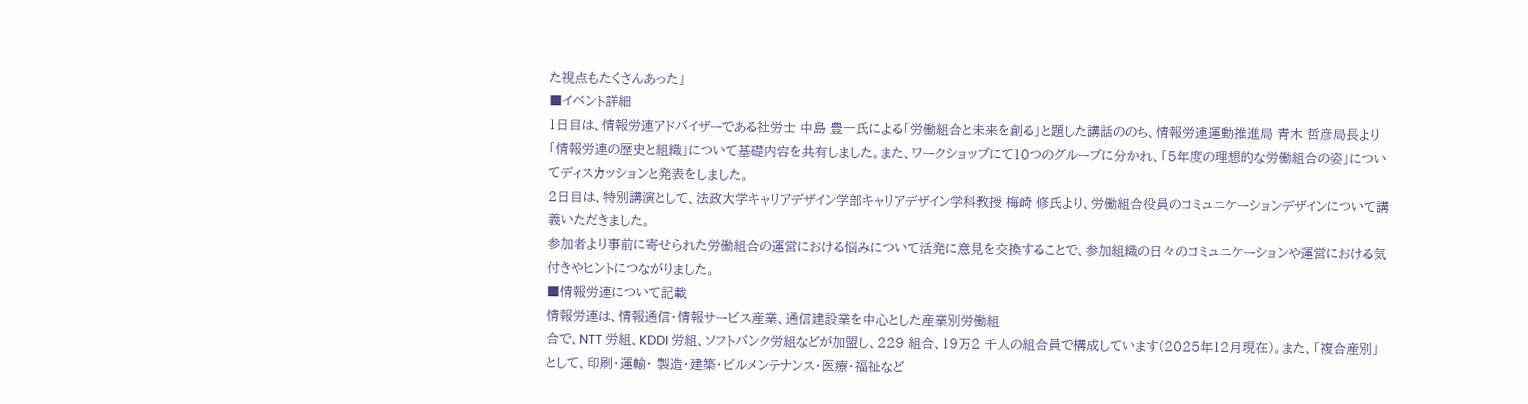た視点もたくさんあった」
■イベント詳細
1日目は、情報労連アドバイザーである社労士 中島 豊一氏による「労働組合と未来を創る」と題した講話ののち、情報労連運動推進局 青木 哲彦局長より「情報労連の歴史と組織」について基礎内容を共有しました。また、ワークショップにて10つのグループに分かれ、「5年度の理想的な労働組合の姿」についてディスカッションと発表をしました。
2日目は、特別講演として、法政大学キャリアデザイン学部キャリアデザイン学科教授 梅崎 修氏より、労働組合役員のコミュニケーションデザインについて講義いただきました。
参加者より事前に寄せられた労働組合の運営における悩みについて活発に意見を交換することで、参加組織の日々のコミュニケーションや運営における気付きやヒントにつながりました。
■情報労連について記載
情報労連は、情報通信・情報サービス産業、通信建設業を中心とした産業別労働組
合で、NTT 労組、KDDI 労組、ソフトバンク労組などが加盟し、229 組合、19万2 千人の組合員で構成しています(2025年12月現在)。また、「複合産別」として、印刷・運輸・ 製造・建築・ビルメンテナンス・医療・福祉など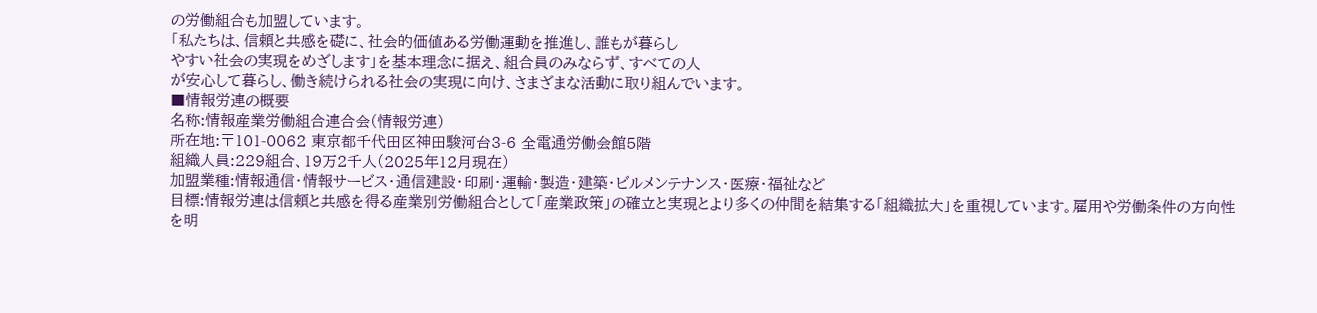の労働組合も加盟しています。
「私たちは、信頼と共感を礎に、社会的価値ある労働運動を推進し、誰もが暮らし
やすい社会の実現をめざします」を基本理念に据え、組合員のみならず、すべての人
が安心して暮らし、働き続けられる社会の実現に向け、さまざまな活動に取り組んでいます。
■情報労連の概要
名称:情報産業労働組合連合会(情報労連)
所在地:〒101-0062 東京都千代田区神田駿河台3-6 全電通労働会館5階
組織人員:229組合、19万2千人(2025年12月現在)
加盟業種:情報通信・情報サービス・通信建設・印刷・運輸・製造・建築・ビルメンテナンス・医療・福祉など
目標:情報労連は信頼と共感を得る産業別労働組合として「産業政策」の確立と実現とより多くの仲間を結集する「組織拡大」を重視しています。雇用や労働条件の方向性を明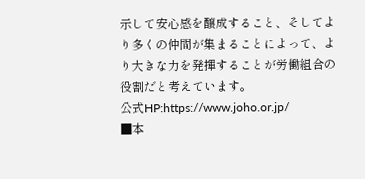示して安心感を醸成すること、そしてより多くの仲間が集まることによって、より大きな力を発揮することが労働組合の役割だと考えています。
公式HP:https://www.joho.or.jp/
■本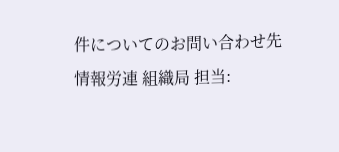件についてのお問い合わせ先
情報労連 組織局 担当: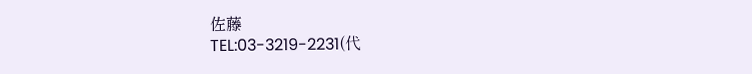佐藤
TEL:03-3219-2231(代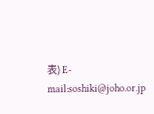表) E-mail:soshiki@joho.or.jp